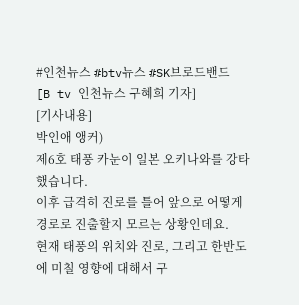#인천뉴스 #btv뉴스 #SK브로드밴드
[B tv 인천뉴스 구혜희 기자]
[기사내용]
박인애 앵커)
제6호 태풍 카눈이 일본 오키나와를 강타했습니다.
이후 급격히 진로를 틀어 앞으로 어떻게 경로로 진출할지 모르는 상황인데요.
현재 태풍의 위치와 진로, 그리고 한반도에 미칠 영향에 대해서 구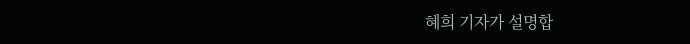혜희 기자가 설명합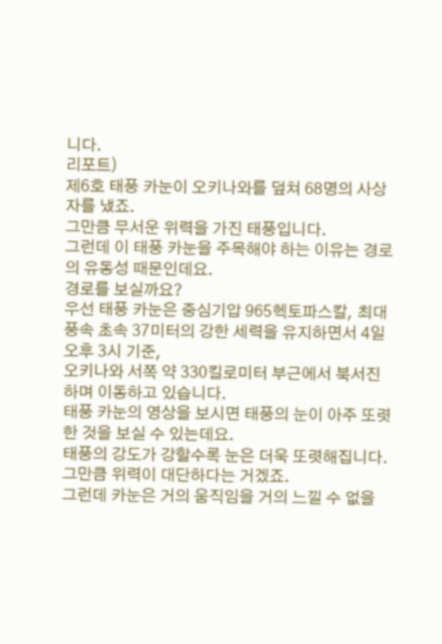니다.
리포트)
제6호 태풍 카눈이 오키나와를 덮쳐 68명의 사상자를 냈죠.
그만큼 무서운 위력을 가진 태풍입니다.
그런데 이 태풍 카눈을 주목해야 하는 이유는 경로의 유동성 때문인데요.
경로를 보실까요?
우선 태풍 카눈은 중심기압 965헥토파스칼, 최대풍속 초속 37미터의 강한 세력을 유지하면서 4일 오후 3시 기준,
오키나와 서쪽 약 330킬로미터 부근에서 북서진하며 이동하고 있습니다.
태풍 카눈의 영상을 보시면 태풍의 눈이 아주 또렷한 것을 보실 수 있는데요.
태풍의 강도가 강할수록 눈은 더욱 또렷해집니다.
그만큼 위력이 대단하다는 거겠죠.
그런데 카눈은 거의 움직임을 거의 느낄 수 없을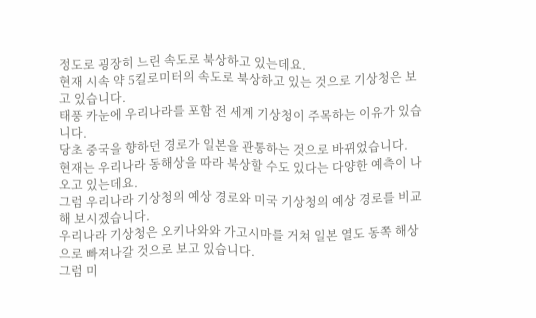정도로 굉장히 느린 속도로 북상하고 있는데요.
현재 시속 약 5킬로미터의 속도로 북상하고 있는 것으로 기상청은 보고 있습니다.
태풍 카눈에 우리나라를 포함 전 세계 기상청이 주목하는 이유가 있습니다.
당초 중국을 향하던 경로가 일본을 관통하는 것으로 바뀌었습니다.
현재는 우리나라 동해상을 따라 북상할 수도 있다는 다양한 예측이 나오고 있는데요.
그럼 우리나라 기상청의 예상 경로와 미국 기상청의 예상 경로를 비교해 보시겠습니다.
우리나라 기상청은 오키나와와 가고시마를 거쳐 일본 열도 동쪽 해상으로 빠져나갈 것으로 보고 있습니다.
그럼 미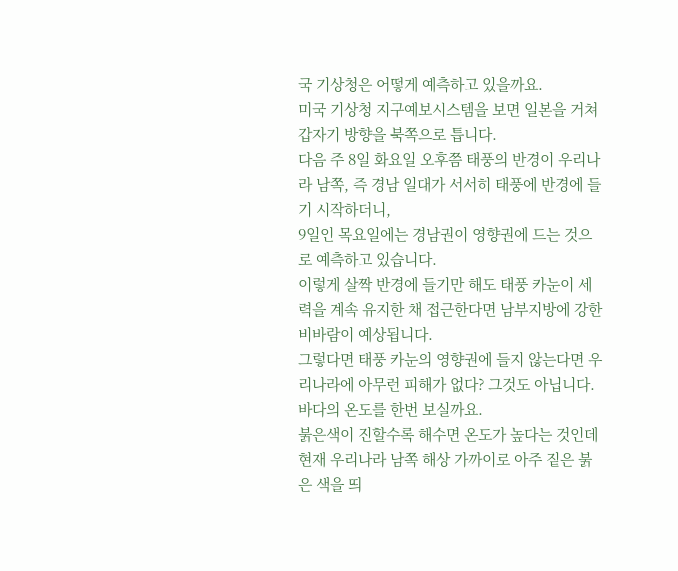국 기상청은 어떻게 예측하고 있을까요.
미국 기상청 지구예보시스템을 보면 일본을 거쳐 갑자기 방향을 북쪽으로 틉니다.
다음 주 8일 화요일 오후쯤 태풍의 반경이 우리나라 남쪽, 즉 경남 일대가 서서히 태풍에 반경에 들기 시작하더니,
9일인 목요일에는 경남권이 영향권에 드는 것으로 예측하고 있습니다.
이렇게 살짝 반경에 들기만 해도 태풍 카눈이 세력을 계속 유지한 채 접근한다면 남부지방에 강한 비바람이 예상됩니다.
그렇다면 태풍 카눈의 영향권에 들지 않는다면 우리나라에 아무런 피해가 없다? 그것도 아닙니다.
바다의 온도를 한번 보실까요.
붉은색이 진할수록 해수면 온도가 높다는 것인데 현재 우리나라 남쪽 해상 가까이로 아주 짙은 붉은 색을 띄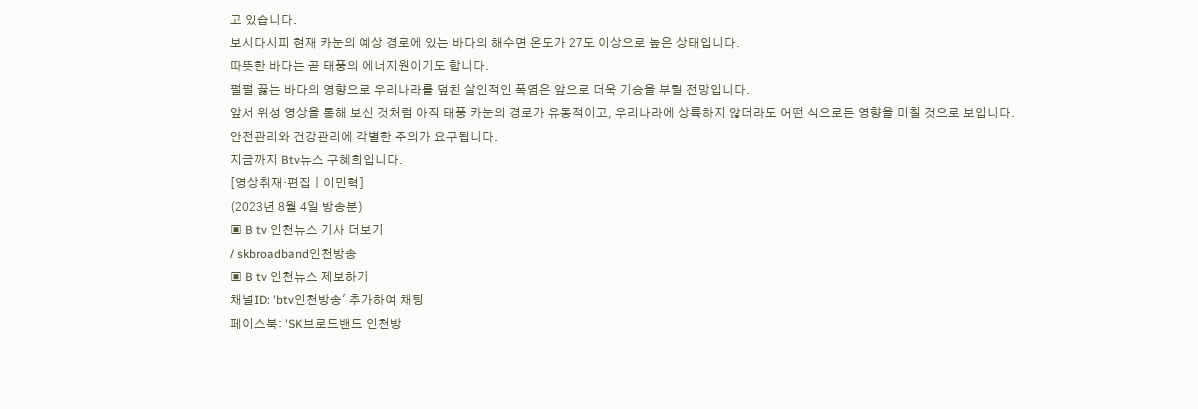고 있습니다.
보시다시피 현재 카눈의 예상 경로에 있는 바다의 해수면 온도가 27도 이상으로 높은 상태입니다.
따뜻한 바다는 곧 태풍의 에너지원이기도 합니다.
펄펄 끓는 바다의 영향으로 우리나라를 덮친 살인적인 폭염은 앞으로 더욱 기승을 부릴 전망입니다.
앞서 위성 영상을 통해 보신 것처럼 아직 태풍 카눈의 경로가 유동적이고, 우리나라에 상륙하지 않더라도 어떤 식으로든 영향을 미칠 것으로 보입니다.
안전관리와 건강관리에 각별한 주의가 요구됩니다.
지금까지 Btv뉴스 구혜희입니다.
[영상취재·편집ㅣ이민혁]
(2023년 8월 4일 방송분)
▣ B tv 인천뉴스 기사 더보기
/ skbroadband인천방송
▣ B tv 인천뉴스 제보하기
채널ID: 'btv인천방송' 추가하여 채팅
페이스북: 'SK브로드밴드 인천방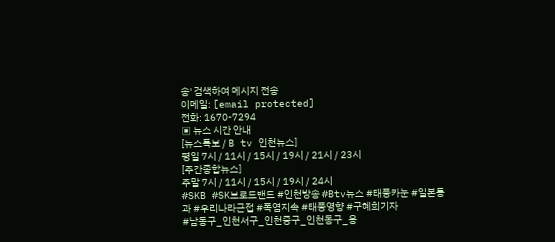송' 검색하여 메시지 전송
이메일: [email protected]
전화: 1670-7294
▣ 뉴스 시간 안내
[뉴스특보 / B tv 인천뉴스]
평일 7시 / 11시 / 15시 / 19시 / 21시 / 23시
[주간종합뉴스]
주말 7시 / 11시 / 15시 / 19시 / 24시
#SKB #SK브로드밴드 #인천방송 #Btv뉴스 #태풍카눈 #일본통과 #우리나라근접 #폭염지속 #태풍영향 #구혜희기자
#남동구_인천서구_인천중구_인천동구_옹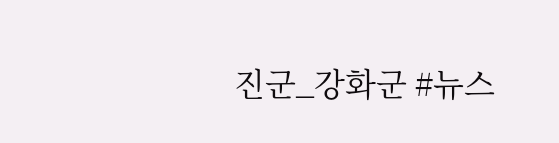진군_강화군 #뉴스